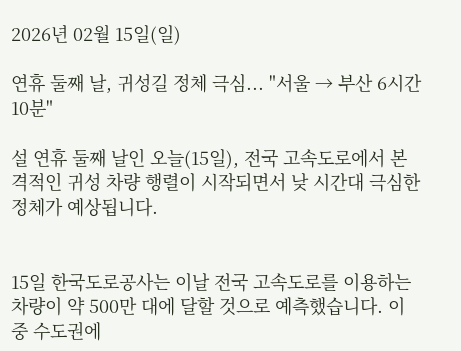2026년 02월 15일(일)

연휴 둘째 날, 귀성길 정체 극심... "서울 → 부산 6시간 10분"

설 연휴 둘째 날인 오늘(15일), 전국 고속도로에서 본격적인 귀성 차량 행렬이 시작되면서 낮 시간대 극심한 정체가 예상됩니다.


15일 한국도로공사는 이날 전국 고속도로를 이용하는 차량이 약 500만 대에 달할 것으로 예측했습니다. 이 중 수도권에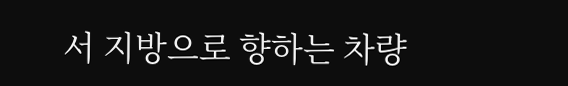서 지방으로 향하는 차량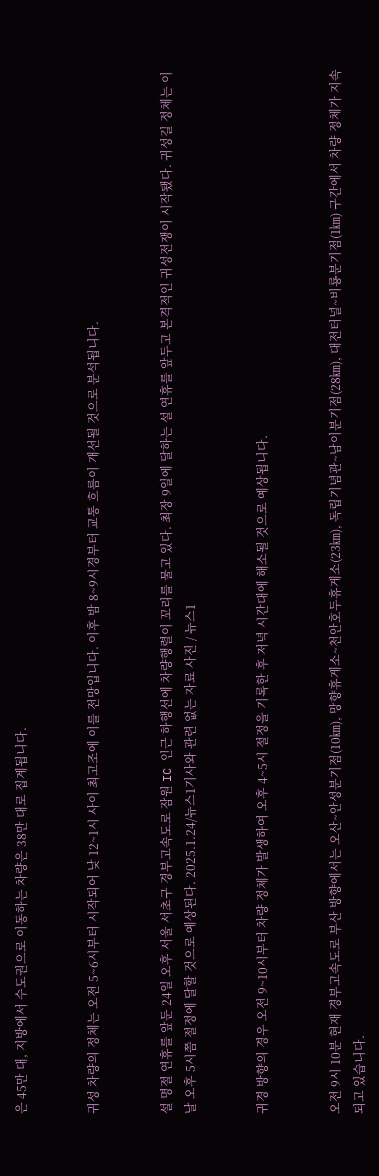은 45만 대, 지방에서 수도권으로 이동하는 차량은 38만 대로 집계됩니다.


귀성 차량의 정체는 오전 5~6시부터 시작되어 낮 12~1시 사이 최고조에 이를 전망입니다. 이후 밤 8~9시경부터 교통 흐름이 개선될 것으로 분석됩니다.


설 명절 연휴를 앞둔 24일 오후 서울 서초구 경부고속도로 잠원 IC 인근 하행선에 차량행렬이 꼬리를 물고 있다. 최장 9일에 달하는 설 연휴를 앞두고 본격적인 귀성전쟁이 시작됐다. 귀성길 정체는 이날 오후 5시쯤 절정에 달할 것으로 예상된다. 2025.1.24/뉴스1기사와 관련 없는 자료 사진 / 뉴스1


귀경 방향의 경우 오전 9~10시부터 차량 정체가 발생하여 오후 4~5시 절정을 기록한 후 저녁 시간대에 해소될 것으로 예상됩니다.


오전 9시 10분 현재 경부고속도로 부산 방향에서는 오산~안성분기점(10㎞), 망향휴게소~천안호두휴게소(23㎞), 독립기념관~남이분기점(28㎞), 대전터널~비룡분기점(1㎞) 구간에서 차량 정체가 지속되고 있습니다.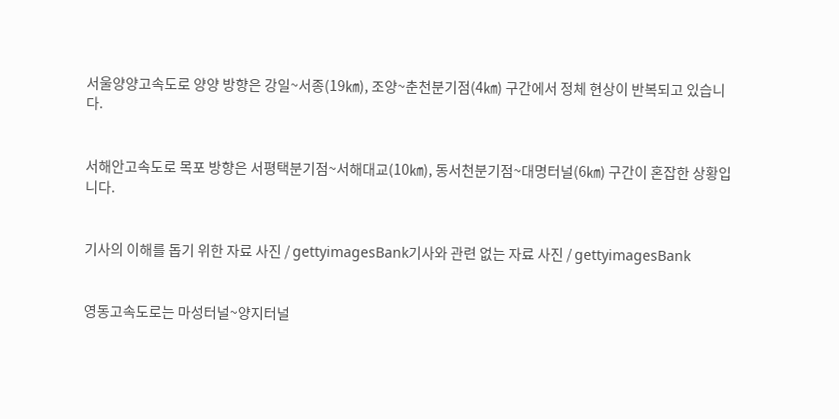서울양양고속도로 양양 방향은 강일~서종(19㎞), 조양~춘천분기점(4㎞) 구간에서 정체 현상이 반복되고 있습니다.


서해안고속도로 목포 방향은 서평택분기점~서해대교(10㎞), 동서천분기점~대명터널(6㎞) 구간이 혼잡한 상황입니다.


기사의 이해를 돕기 위한 자료 사진 / gettyimagesBank기사와 관련 없는 자료 사진 / gettyimagesBank


영동고속도로는 마성터널~양지터널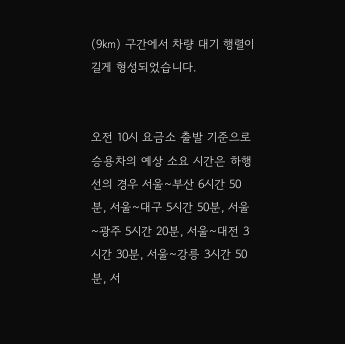(9㎞) 구간에서 차량 대기 행렬이 길게 형성되었습니다.


오전 10시 요금소 출발 기준으로 승용차의 예상 소요 시간은 하행선의 경우 서울~부산 6시간 50분, 서울~대구 5시간 50분, 서울~광주 5시간 20분, 서울~대전 3시간 30분, 서울~강릉 3시간 50분, 서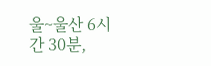울~울산 6시간 30분,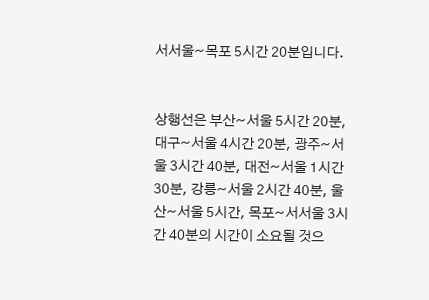서서울~목포 5시간 20분입니다.


상행선은 부산~서울 5시간 20분, 대구~서울 4시간 20분, 광주~서울 3시간 40분, 대전~서울 1시간 30분, 강릉~서울 2시간 40분, 울산~서울 5시간, 목포~서서울 3시간 40분의 시간이 소요될 것으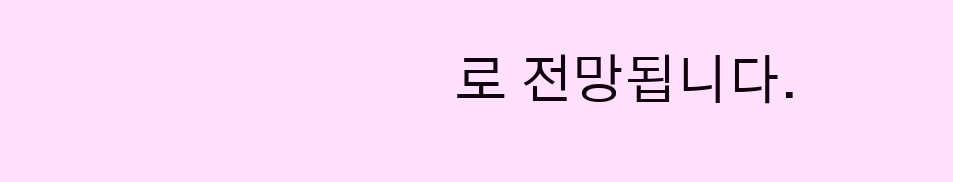로 전망됩니다.